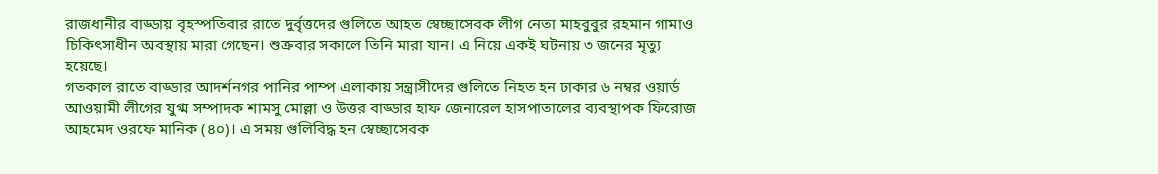রাজধানীর বাড্ডায় বৃহস্পতিবার রাতে দুর্বৃত্তদের গুলিতে আহত স্বেচ্ছাসেবক লীগ নেতা মাহবুবুর রহমান গামাও চিকিৎসাধীন অবস্থায় মারা গেছেন। শুক্রবার সকালে তিনি মারা যান। এ নিয়ে একই ঘটনায় ৩ জনের মৃত্যু হয়েছে।
গতকাল রাতে বাড্ডার আদর্শনগর পানির পাম্প এলাকায় সন্ত্রাসীদের গুলিতে নিহত হন ঢাকার ৬ নম্বর ওয়ার্ড আওয়ামী লীগের যুগ্ম সম্পাদক শামসু মোল্লা ও উত্তর বাড্ডার হাফ জেনারেল হাসপাতালের ব্যবস্থাপক ফিরোজ আহমেদ ওরফে মানিক (৪০)। এ সময় গুলিবিদ্ধ হন স্বেচ্ছাসেবক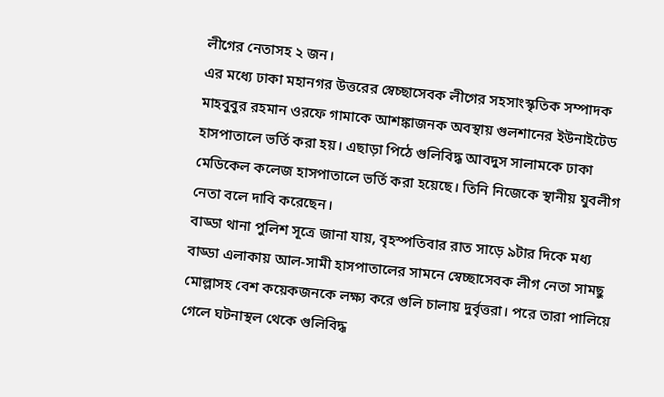লীগের নেতাসহ ২ জন।
এর মধ্যে ঢাকা মহানগর উত্তরের স্বেচ্ছাসেবক লীগের সহসাংস্কৃতিক সম্পাদক মাহবুবুর রহমান ওরফে গামাকে আশঙ্কাজনক অবস্থায় গুলশানের ইউনাইটেড হাসপাতালে ভর্তি করা হয়। এছাড়া পিঠে গুলিবিদ্ধ আবদুস সালামকে ঢাকা মেডিকেল কলেজ হাসপাতালে ভর্তি করা হয়েছে। তিনি নিজেকে স্থানীয় যুবলীগ নেতা বলে দাবি করেছেন।
বাড্ডা থানা পুলিশ সূত্রে জানা যায়, বৃহস্পতিবার রাত সাড়ে ৯টার দিকে মধ্য বাড্ডা এলাকায় আল-সামী হাসপাতালের সামনে স্বেচ্ছাসেবক লীগ নেতা সামছু মোল্লাসহ বেশ কয়েকজনকে লক্ষ্য করে গুলি চালায় দুর্বৃত্তরা। পরে তারা পালিয়ে গেলে ঘটনাস্থল থেকে গুলিবিদ্ধ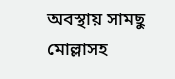অবস্থায় সামছু মোল্লাসহ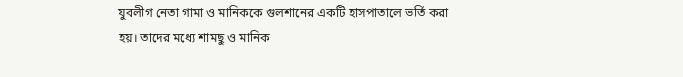যুবলীগ নেতা গামা ও মানিককে গুলশানের একটি হাসপাতালে ভর্তি করা হয়। তাদের মধ্যে শামছু ও মানিক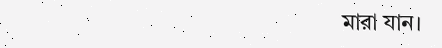মারা যান।